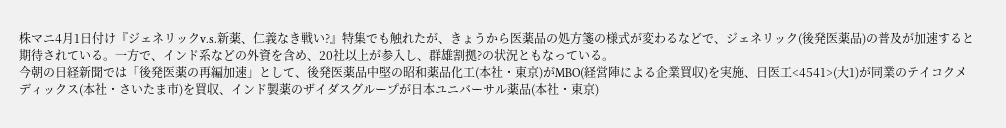株マニ4月1日付け『ジェネリックv.s.新薬、仁義なき戦い?』特集でも触れたが、きょうから医薬品の処方箋の様式が変わるなどで、ジェネリック(後発医薬品)の普及が加速すると期待されている。一方で、インド系などの外資を含め、20社以上が参入し、群雄割拠?の状況ともなっている。
今朝の日経新聞では「後発医薬の再編加速」として、後発医薬品中堅の昭和薬品化工(本社・東京)がMBO(経営陣による企業買収)を実施、日医工<4541>(大1)が同業のテイコクメディックス(本社・さいたま市)を買収、インド製薬のザイダスグループが日本ユニバーサル薬品(本社・東京)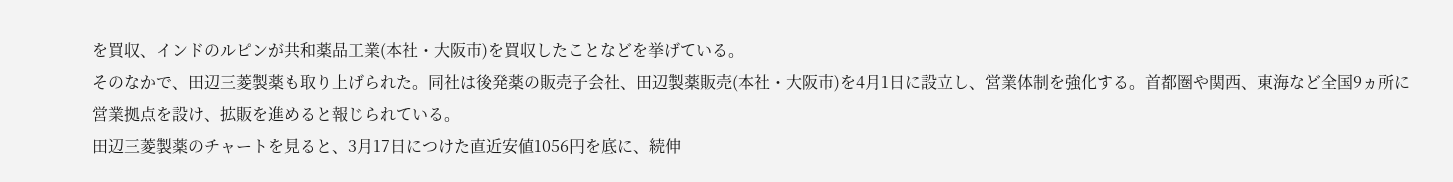を買収、インドのルピンが共和薬品工業(本社・大阪市)を買収したことなどを挙げている。
そのなかで、田辺三菱製薬も取り上げられた。同社は後発薬の販売子会社、田辺製薬販売(本社・大阪市)を4月1日に設立し、営業体制を強化する。首都圏や関西、東海など全国9ヵ所に営業拠点を設け、拡販を進めると報じられている。
田辺三菱製薬のチャートを見ると、3月17日につけた直近安値1056円を底に、続伸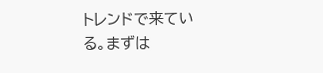トレンドで来ている。まずは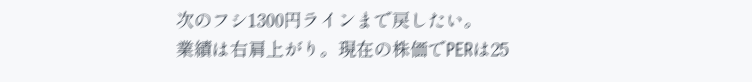次のフシ1300円ラインまで戻したい。
業績は右肩上がり。現在の株価でPERは25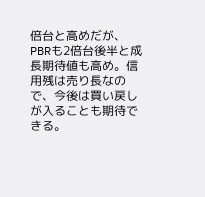倍台と高めだが、PBRも2倍台後半と成長期待値も高め。信用残は売り長なので、今後は買い戻しが入ることも期待できる。